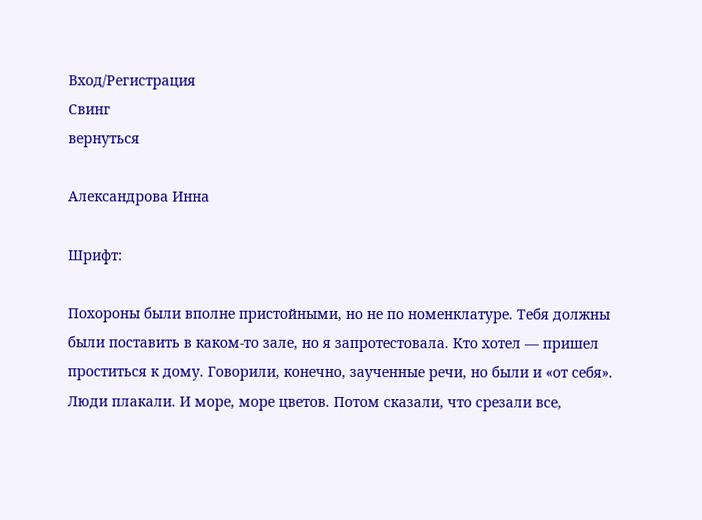Вход/Регистрация
Свинг
вернуться

Александрова Инна

Шрифт:

Похороны были вполне пристойными, но не по номенклатуре. Тебя должны были поставить в каком-то зале, но я запротестовала. Кто хотел — пришел проститься к дому. Говорили, конечно, заученные речи, но были и «от себя». Люди плакали. И море, море цветов. Потом сказали, что срезали все,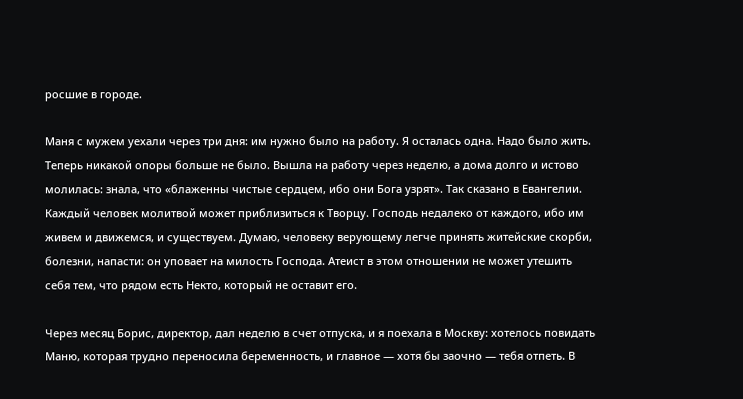росшие в городе.

Маня с мужем уехали через три дня: им нужно было на работу. Я осталась одна. Надо было жить. Теперь никакой опоры больше не было. Вышла на работу через неделю, а дома долго и истово молилась: знала, что «блаженны чистые сердцем, ибо они Бога узрят». Так сказано в Евангелии. Каждый человек молитвой может приблизиться к Творцу. Господь недалеко от каждого, ибо им живем и движемся, и существуем. Думаю, человеку верующему легче принять житейские скорби, болезни, напасти: он уповает на милость Господа. Атеист в этом отношении не может утешить себя тем, что рядом есть Некто, который не оставит его.

Через месяц Борис, директор, дал неделю в счет отпуска, и я поехала в Москву: хотелось повидать Маню, которая трудно переносила беременность, и главное — хотя бы заочно — тебя отпеть. В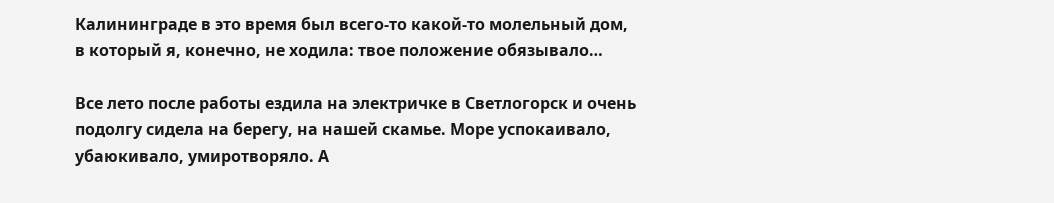Калининграде в это время был всего-то какой-то молельный дом, в который я, конечно, не ходила: твое положение обязывало…

Все лето после работы ездила на электричке в Светлогорск и очень подолгу сидела на берегу, на нашей скамье. Море успокаивало, убаюкивало, умиротворяло. А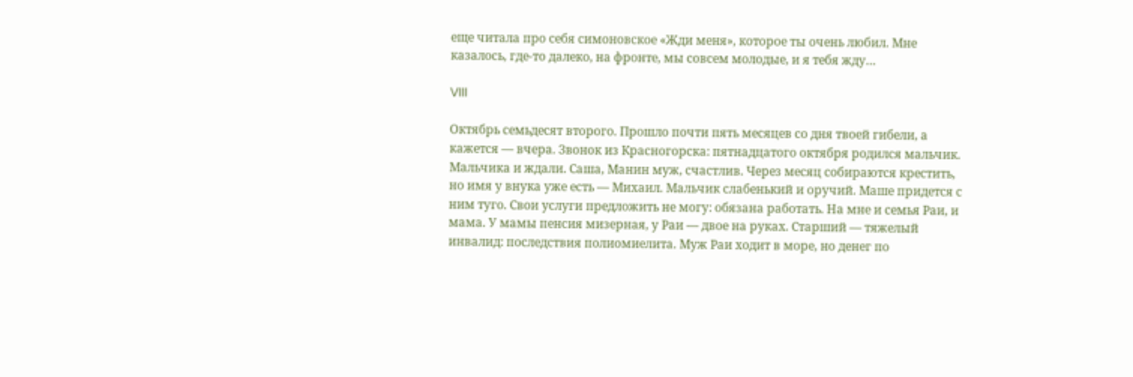еще читала про себя симоновское «Жди меня», которое ты очень любил. Мне казалось, где-то далеко, на фронте, мы совсем молодые, и я тебя жду…

VIII

Октябрь семьдесят второго. Прошло почти пять месяцев со дня твоей гибели, а кажется — вчера. Звонок из Красногорска: пятнадцатого октября родился мальчик. Мальчика и ждали. Саша, Манин муж, счастлив. Через месяц собираются крестить, но имя у внука уже есть — Михаил. Мальчик слабенький и оручий. Маше придется с ним туго. Свои услуги предложить не могу: обязана работать. На мне и семья Раи, и мама. У мамы пенсия мизерная, у Раи — двое на руках. Старший — тяжелый инвалид: последствия полиомиелита. Муж Раи ходит в море, но денег по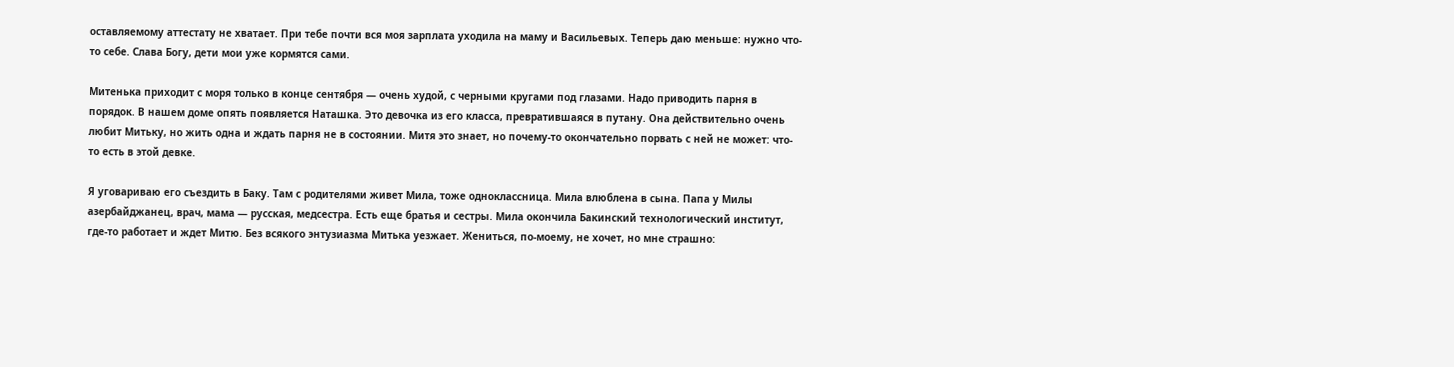оставляемому аттестату не хватает. При тебе почти вся моя зарплата уходила на маму и Васильевых. Теперь даю меньше: нужно что-то себе. Слава Богу, дети мои уже кормятся сами.

Митенька приходит с моря только в конце сентября — очень худой, с черными кругами под глазами. Надо приводить парня в порядок. В нашем доме опять появляется Наташка. Это девочка из его класса, превратившаяся в путану. Она действительно очень любит Митьку, но жить одна и ждать парня не в состоянии. Митя это знает, но почему-то окончательно порвать с ней не может: что-то есть в этой девке.

Я уговариваю его съездить в Баку. Там с родителями живет Мила, тоже одноклассница. Мила влюблена в сына. Папа у Милы азербайджанец, врач, мама — русская, медсестра. Есть еще братья и сестры. Мила окончила Бакинский технологический институт, где-то работает и ждет Митю. Без всякого энтузиазма Митька уезжает. Жениться, по-моему, не хочет, но мне страшно: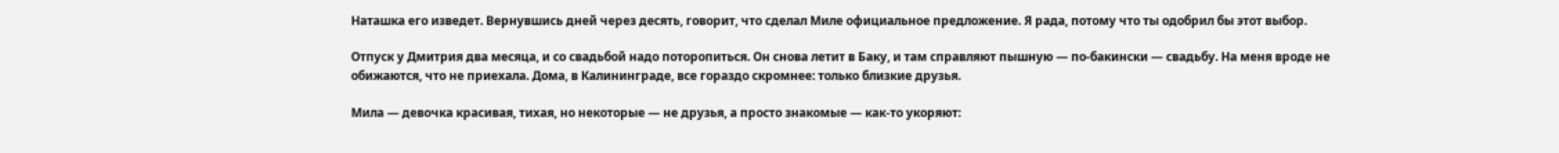Наташка его изведет. Вернувшись дней через десять, говорит, что сделал Миле официальное предложение. Я рада, потому что ты одобрил бы этот выбор.

Отпуск у Дмитрия два месяца, и со свадьбой надо поторопиться. Он снова летит в Баку, и там справляют пышную — по-бакински — свадьбу. На меня вроде не обижаются, что не приехала. Дома, в Калининграде, все гораздо скромнее: только близкие друзья.

Мила — девочка красивая, тихая, но некоторые — не друзья, а просто знакомые — как-то укоряют: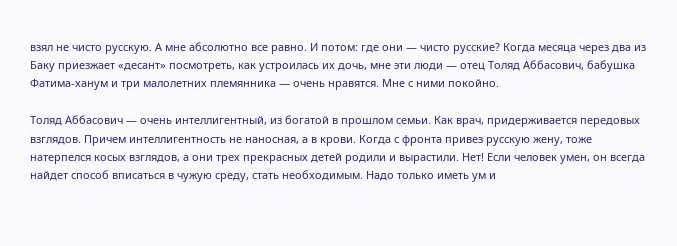взял не чисто русскую. А мне абсолютно все равно. И потом: где они — чисто русские? Когда месяца через два из Баку приезжает «десант» посмотреть, как устроилась их дочь, мне эти люди — отец Толяд Аббасович, бабушка Фатима-ханум и три малолетних племянника — очень нравятся. Мне с ними покойно.

Толяд Аббасович — очень интеллигентный, из богатой в прошлом семьи. Как врач, придерживается передовых взглядов. Причем интеллигентность не наносная, а в крови. Когда с фронта привез русскую жену, тоже натерпелся косых взглядов, а они трех прекрасных детей родили и вырастили. Нет! Если человек умен, он всегда найдет способ вписаться в чужую среду, стать необходимым. Надо только иметь ум и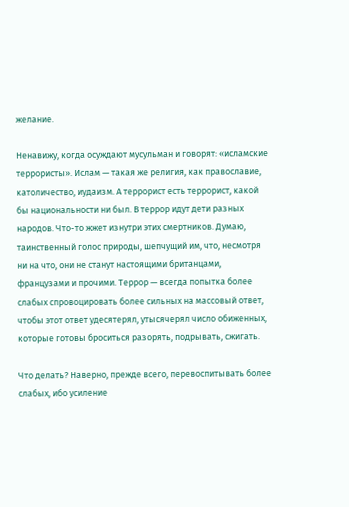желание.

Ненавижу, когда осуждают мусульман и говорят: «исламские террористы». Ислам — такая же религия, как православие, католичество, иудаизм. А террорист есть террорист, какой бы национальности ни был. В террор идут дети разных народов. Что-то жжет изнутри этих смертников. Думаю, таинственный голос природы, шепчущий им, что, несмотря ни на что, они не станут настоящими британцами, французами и прочими. Террор — всегда попытка более слабых спровоцировать более сильных на массовый ответ, чтобы этот ответ удесятерял, утысячерял число обиженных, которые готовы броситься разорять, подрывать, сжигать.

Что делать? Наверно, прежде всего, перевоспитывать более слабых, ибо усиление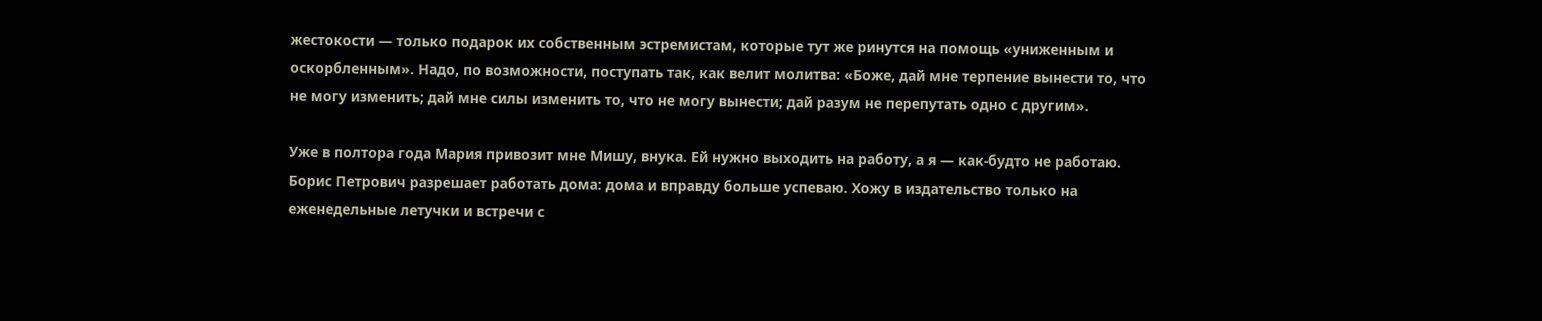жестокости — только подарок их собственным эстремистам, которые тут же ринутся на помощь «униженным и оскорбленным». Надо, по возможности, поступать так, как велит молитва: «Боже, дай мне терпение вынести то, что не могу изменить; дай мне силы изменить то, что не могу вынести; дай разум не перепутать одно с другим».

Уже в полтора года Мария привозит мне Мишу, внука. Ей нужно выходить на работу, а я — как-будто не работаю. Борис Петрович разрешает работать дома: дома и вправду больше успеваю. Хожу в издательство только на еженедельные летучки и встречи с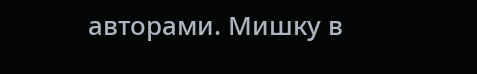авторами. Мишку в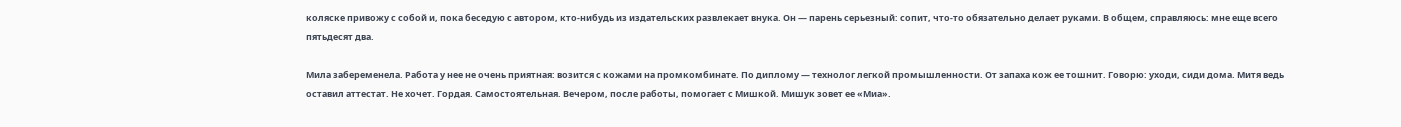коляске привожу с собой и, пока беседую с автором, кто-нибудь из издательских развлекает внука. Он — парень серьезный: сопит, что-то обязательно делает руками. В общем, справляюсь: мне еще всего пятьдесят два.

Мила забеременела. Работа у нее не очень приятная: возится с кожами на промкомбинате. По диплому — технолог легкой промышленности. От запаха кож ее тошнит. Говорю: уходи, сиди дома. Митя ведь оставил аттестат. Не хочет. Гордая. Самостоятельная. Вечером, после работы, помогает с Мишкой. Мишук зовет ее «Миа».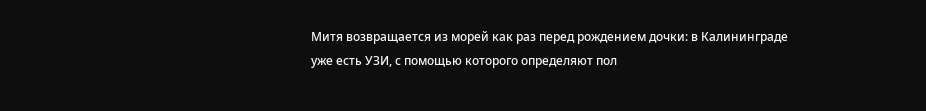Митя возвращается из морей как раз перед рождением дочки: в Калининграде уже есть УЗИ, с помощью которого определяют пол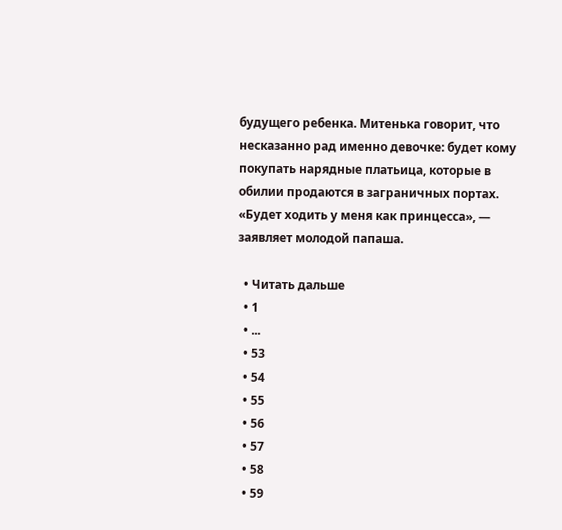будущего ребенка. Митенька говорит, что несказанно рад именно девочке: будет кому покупать нарядные платьица, которые в обилии продаются в заграничных портах. «Будет ходить у меня как принцесса», — заявляет молодой папаша.

  • Читать дальше
  • 1
  • ...
  • 53
  • 54
  • 55
  • 56
  • 57
  • 58
  • 59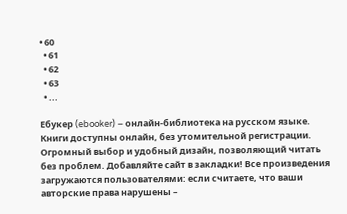• 60
  • 61
  • 62
  • 63
  • ...

Ебукер (ebooker) – онлайн-библиотека на русском языке. Книги доступны онлайн, без утомительной регистрации. Огромный выбор и удобный дизайн, позволяющий читать без проблем. Добавляйте сайт в закладки! Все произведения загружаются пользователями: если считаете, что ваши авторские права нарушены –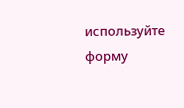используйте форму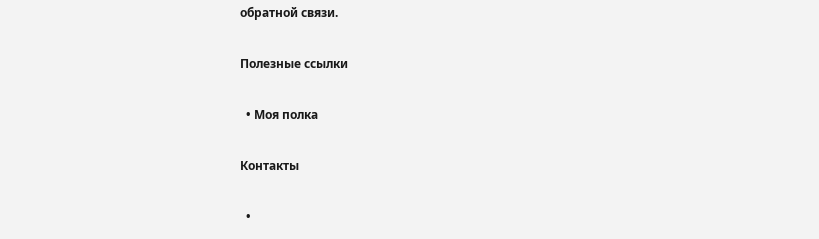обратной связи.

Полезные ссылки

  • Моя полка

Контакты

  •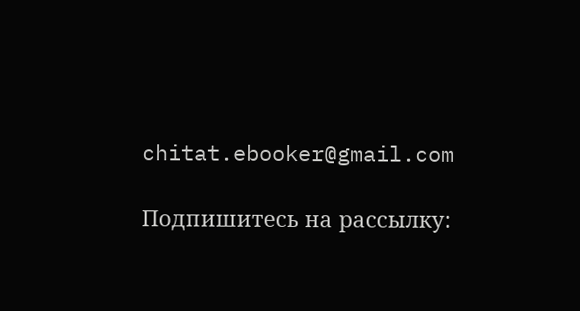chitat.ebooker@gmail.com

Подпишитесь на рассылку: